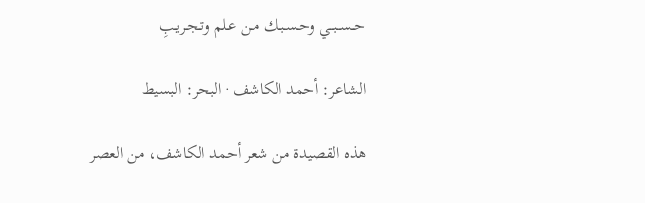حــســبــي وحـسـبـك مـن عـلم وتـجـريـبِ

الشاعر: أحمد الكاشف · البحر: البسيط

هذه القصيدة من شعر أحمد الكاشف، من العصر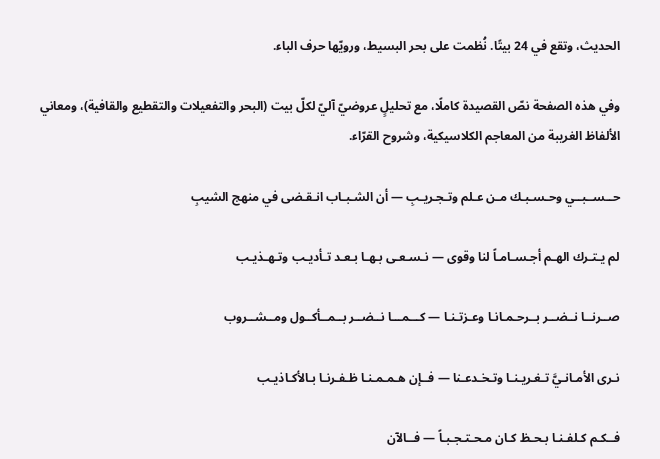الحديث، وتقع في 24 بيتًا. نُظمت على بحر البسيط، ورويّها حرف الباء.

وفي هذه الصفحة نصّ القصيدة كاملًا، مع تحليلٍ عروضيّ آليّ لكلّ بيت (البحر والتفعيلات والتقطيع والقافية)، ومعاني الألفاظ الغريبة من المعاجم الكلاسيكية، وشروح القرّاء.

حــســبــي وحـسـبـك مـن عـلم وتـجـريـبِ — أن الشـبـاب انـقـضى في منهج الشيبِ

لم يـتـرك الهـم أجـسـامـاً لنا وقوى — نـسـعـى بـهـا بـعـد تـأديـب وتـهـذيـب

صــرنــا نــضــر بــرحـمـانـا وعـزتـنـا — كـــمـــا نــضــر بــمــأكــول ومــشــروب

نـرى الأمـانـيَّ تـغـريـنـا وتـخـدعـنا — فــإن هـمـمـنـا ظـفـرنـا بـالأكـاذيـب

فــكـم كـلفـنـا بـحـظ كـان مـحـتـجـبـاً — فــالآن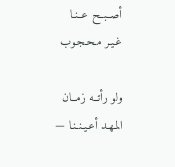أصــبــح عــنـا غـيـر مـحـجـوب

ولو رأتــه زمــان المـهـد أعـيـنـنـا —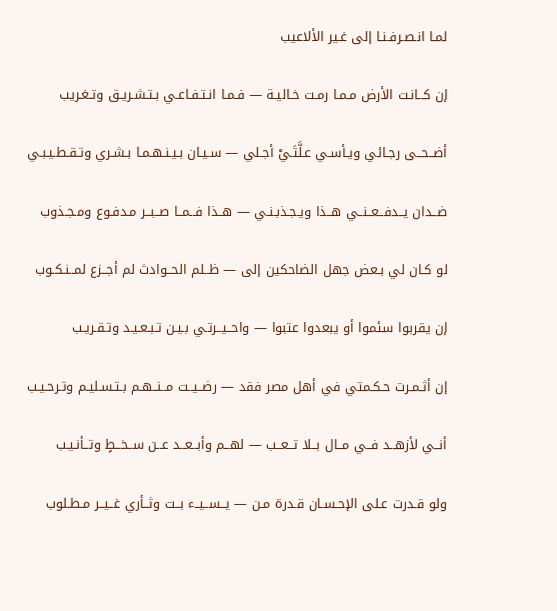لمـا انـصـرفـنـا إلى غـير الألاعيب

إن كــانـت الأرض مـمـا رمـت خـاليـة — فـمـا انـتـفـاعـي بـتـشـريـق وتـغـريب

أضــحــى رجـائي ويـأسـي عـلَّتَـيْ أجـلي — سـيـان بـيـنـهـمـا بـشـري وتـقـطـيـبـي

ضــدان يــدفــعــنــي هــذا ويـجـذبـنـي — هــذا فــمــا صــبــر مـدفـوع ومـجـذوب

لو كـان لي بـعض جهل الضاحكين إلى — ظــلم الحــوادث لم أجــزع لمــنـكـوب

إن يقربوا سئموا أو يبعدوا عتبوا — واحــيــرتـي بـيـن تـبـعـيـد وتـقـريـب

إن أثـمـرت حـكـمتي في أهل مصر فقد — رضــيــت مــنــهـم بـتـسـليـم وتـرحـيـب

أنــي لأزهــد فــي مــال بــلا تــعــب — لهــم وأبــعــد عــن ســخــطٍ وتــأنـيـب

ولو قـدرت عـلى الإحـسـان قـدرة مـن — يــســيــء بــت وثــأري غــيــر مـطـلوب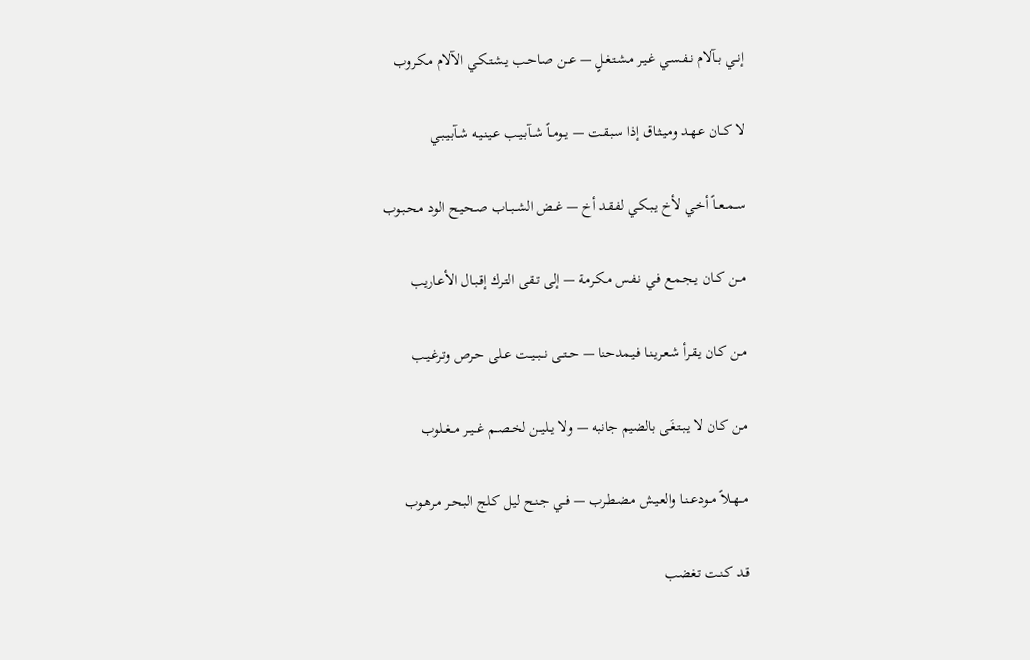إنــي بــآلام نــفـسـي غـيـر مـشـتـغـلٍ — عــن صـاحـب يـشـتـكـي الآلام مـكـروب

لا كــان عـهـد ومـيـثـاق إذا سـبـقـت — يــومــاً شــآبـيـب عـيـنـيـه شـآبـيـبـي

ســمــعــاً أخـي لأخ يـبـكـي لفـقـد أخ — غــض الشــبــاب صـحـيـح الود مـحـبـوب

مــن كــان يــجـمـع فـي نـفـس مـكـرمـة — إلى تـقـى التـرك إقـبـال الأعـاريب

مـن كـان يـقـرأ شـعـريـنـا فـيـمدحنا — حــتــى نــبــيــت عــلى حـرص وتـرغـيـب

مـن كـان لا يـبـتـغَـى بالضيم جانبه — ولا يــليــن لخــصــم غــيــر مــغــلوب

مــهــلاً مــودعــنـا والعـيـش مـضـطـرب — فــي جـنـح ليـل كـلج البـحـر مـرهـوب

قـد كـنـت تـغضب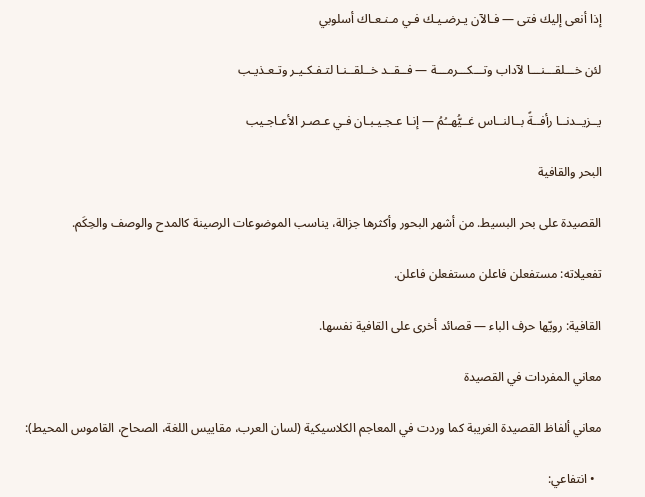إذا أنعى إليك فتى — فـالآن يـرضـيـك فـي مـنـعـاك أسلوبي

لئن خـــلقـــنـــا لآداب وتـــكـــرمـــة — فــقــد خــلقــنـا لتـفـكـيـر وتـعـذيـب

يــزيــدنــا رأفــةً بــالنــاس غــيُّهــُمُ — إنـا عـجـيـبـان فـي عـصـر الأعـاجـيب

البحر والقافية

القصيدة على بحر البسيط. من أشهر البحور وأكثرها جزالة، يناسب الموضوعات الرصينة كالمدح والوصف والحِكَم.

تفعيلاته: مستفعلن فاعلن مستفعلن فاعلن.

القافية: رويّها حرف الباء — قصائد أخرى على القافية نفسها.

معاني المفردات في القصيدة

معاني ألفاظ القصيدة الغريبة كما وردت في المعاجم الكلاسيكية (لسان العرب، مقاييس اللغة، الصحاح، القاموس المحيط):

  • انتفاعي: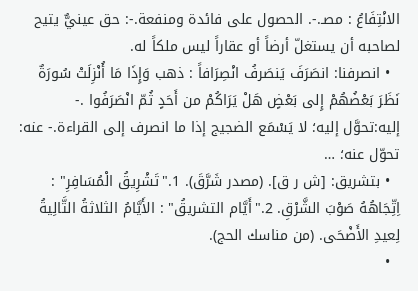الانْتِفَاعُ : مصـ.-. الحصول على فائدة ومنفعة.-: حق عينيٌّ يتيح لصاحبه أن يستغلّ أرضاً أو عقاراً ليس ملكاً له.
  • انصرفنا: انصَرَفَ يَنصَرفُ انْصِرَافاً : ذهب وَإِذَا مَا أُنْزِلَتْ سُورَةٌ نَظَرَ بَعْضُهُمْ إِلى بَعْضٍ هَلْ يَرَاكُمْ من أَحَدٍ ثُمّ انْصَرَفُوا .- إليه:تحوَّل إليه؛ لا يَسْمَع الضجيج إذا ما انصرف إلى القراءة.- عنه: تحوّل عنه؛ …
  • بتشريق: [ش ر ق]. (مصدر شَرَّقَ). 1."تَشْرِيقُ الْمُسَافِرِ" : اِتِّجَاهُهُ صَوْبَ الشَّرْقِ. 2."أَيَّام التشريقُ" : الأَيَّامُ الثلاثةُ التَّالِيةُ لِعيدِ الأَضْحَى. (من مناسك الحج).
  •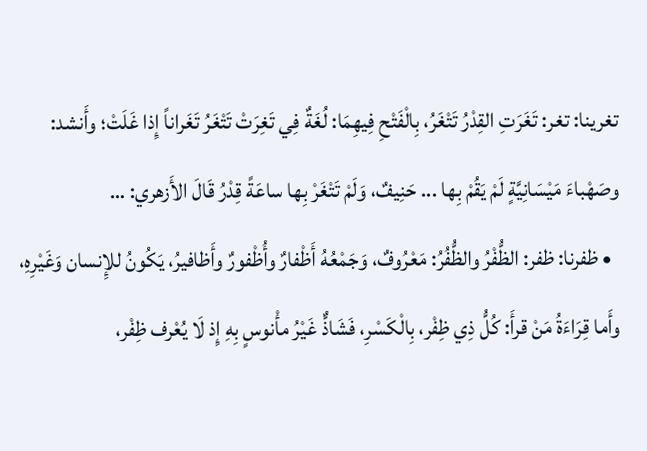تغرينا: تغر: تَغَرَتِ القِدْرُ تَتْغَرُ، بِالْفَتْحِ فِيهِمَا: لُغَةٌ فِي تَغِرَتْ تَتْغَرُ تَغَراناً إِذا غَلَتْ؛ وأَنشد: وصَهْباءَ مَيْسَانِيَّةٍ لَمْ يَقُمْ بِها ... حَنِيفٌ، وَلَمْ تَتْغَرْ بِها ساعَةً قِدْرُ قَالَ الأَزهري: …
  • ظفرنا: ظفر: الظُّفْرُ والظُّفُرُ: مَعْرُوفٌ، وَجَمْعُهُ أَظْفارٌ وأُظْفورٌ وأَظافيرُ، يَكُونُ للإِنسان وَغَيْرِهِ، وأَما قِرَاءَةُ مَنْ قرأَ: كُلُّ ذِي ظِفْر، بِالْكَسْرِ، فَشَاذٌّ غَيْرُ مأْنوسٍ بِهِ إِذ لَا يُعْرف ظِفْر،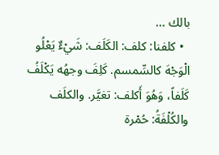بالك …
  • كلفنا: كلف: الكَلَف: شَيْءٌ يَعْلُو الْوَجْهَ كالسِّمسم. كَلِفَ وجهُه يَكْلَفُ كَلَفاً، وَهُوَ أَكلف: تغيَّر. والكلَف والكُلْفَةُ: حُمْرة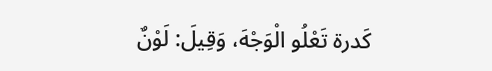كَدرة تَعْلُو الْوَجْهَ، وَقِيلَ: لَوْنٌ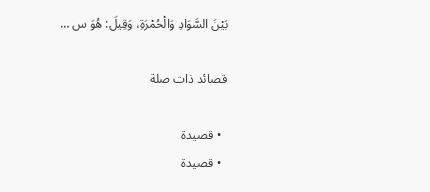بَيْنَ السَّوَادِ وَالْحُمْرَةِ، وَقِيلَ: هُوَ س …

قصائد ذات صلة

  • قصيدة
  • قصيدة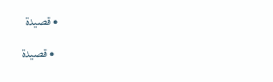• قصيدة
  • قصيدة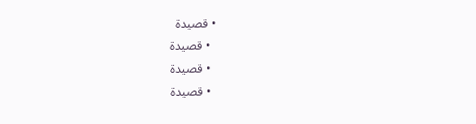• قصيدة
  • قصيدة
  • قصيدة
  • قصيدة